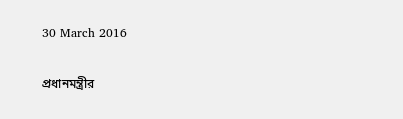30 March 2016

প্রধানমন্ত্রীর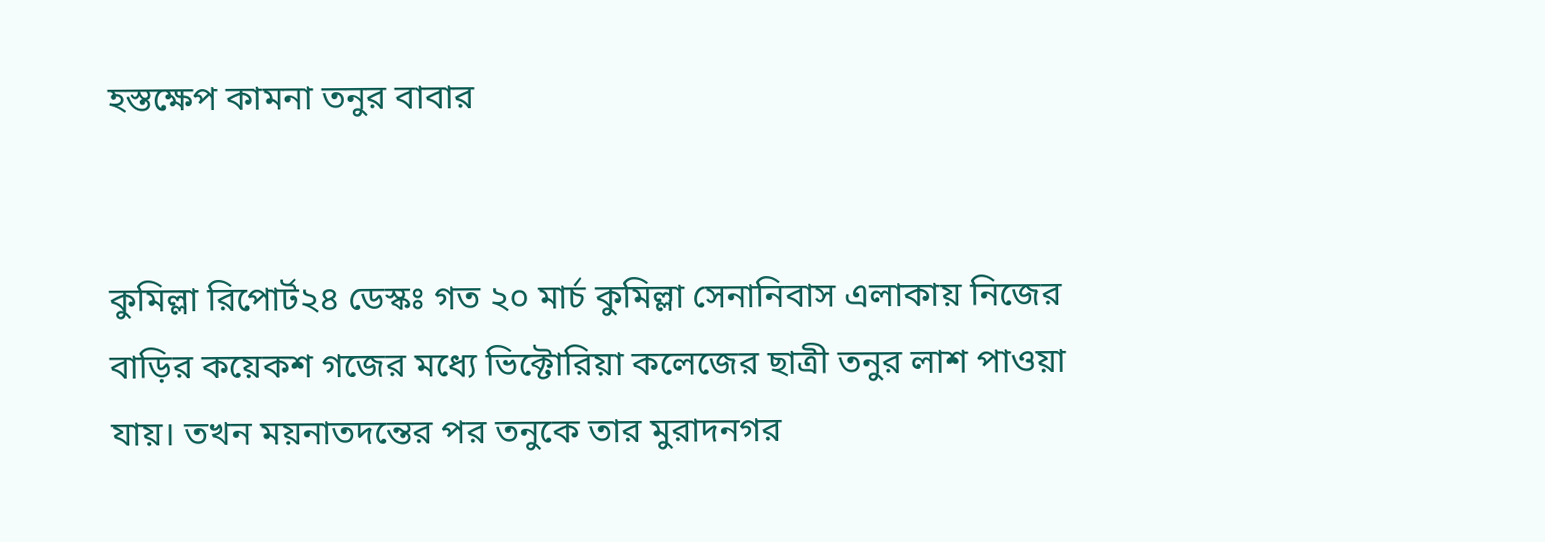হস্তক্ষেপ কামনা তনুর বাবার


কুমিল্লা রিপোর্ট২৪ ডেস্কঃ গত ২০ মার্চ কুমিল্লা সেনানিবাস এলাকায় নিজের বাড়ির কয়েকশ গজের মধ্যে ভিক্টোরিয়া কলেজের ছাত্রী তনুর লাশ পাওয়া যায়। তখন ময়নাতদন্তের পর তনুকে তার মুরাদনগর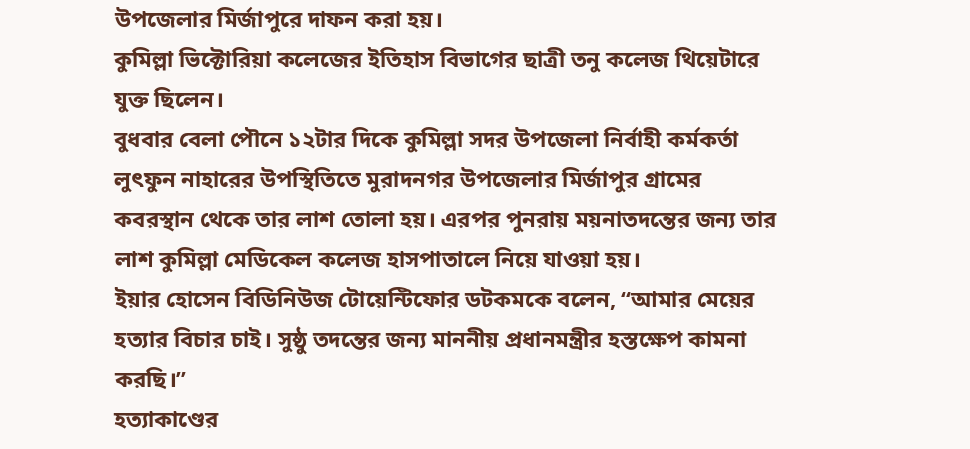উপজেলার মির্জাপুরে দাফন করা হয়।
কুমিল্লা ভিক্টোরিয়া কলেজের ইতিহাস বিভাগের ছাত্রী তনু কলেজ থিয়েটারে যুক্ত ছিলেন।
বুধবার বেলা পৌনে ১২টার দিকে কুমিল্লা সদর উপজেলা নির্বাহী কর্মকর্তা লুৎফুন নাহারের উপস্থিতিতে মুরাদনগর উপজেলার মির্জাপুর গ্রামের কবরস্থান থেকে তার লাশ তোলা হয়। এরপর পুনরায় ময়নাতদন্তের জন্য তার লাশ কুমিল্লা মেডিকেল কলেজ হাসপাতালে নিয়ে যাওয়া হয়।
ইয়ার হোসেন বিডিনিউজ টোয়েন্টিফোর ডটকমকে বলেন, “আমার মেয়ের হত্যার বিচার চাই। সুষ্ঠু তদন্তের জন্য মাননীয় প্রধানমন্ত্রীর হস্তক্ষেপ কামনা করছি।”
হত্যাকাণ্ডের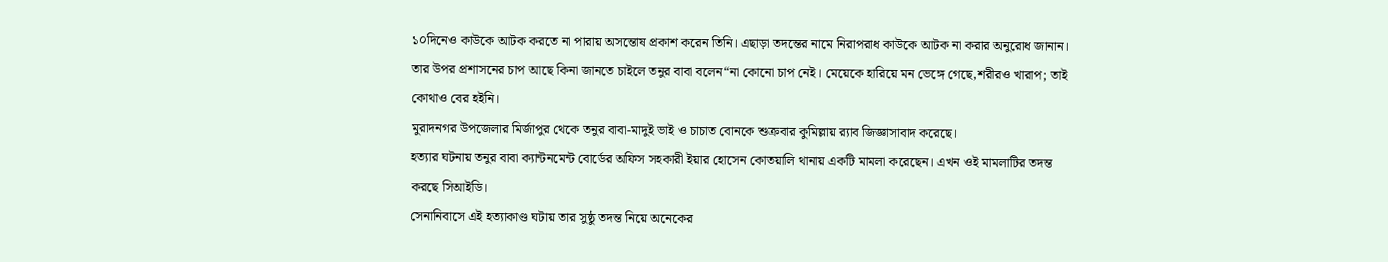১০দিনেও কাউকে আটক করতে না পারায় অসন্তোষ প্রকাশ করেন তিনি। এছাড়া তদন্তের নামে নিরাপরাধ কাউকে আটক না করার অনুরোধ জানান।
তার উপর প্রশাসনের চাপ আছে কিনা জানতে চাইলে তনুর বাবা বলেন“না কোনো চাপ নেই। মেয়েকে হারিয়ে মন ভেঙ্গে গেছে,শরীরও খারাপ; তাই কোথাও বের হইনি।
মুরাদনগর উপজেলার মির্জাপুর থেকে তনুর বাবা-মাদুই ভাই ও চাচাত বোনকে শুক্রবার কুমিল্লায় র‌্যাব জিজ্ঞাসাবাদ করেছে।
হত্যার ঘটনায় তনুর বাবা ক্যান্টনমেন্ট বোর্ডের অফিস সহকারী ইয়ার হোসেন কোতয়ালি থানায় একটি মামলা করেছেন। এখন ওই মামলাটির তদন্ত করছে সিআইডি।
সেনানিবাসে এই হত্যাকাণ্ড ঘটায় তার সুষ্ঠু তদন্ত নিয়ে অনেকের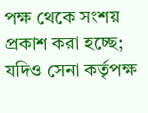পক্ষ থেকে সংশয় প্রকাশ করা হচ্ছে; যদিও সেনা কর্তৃপক্ষ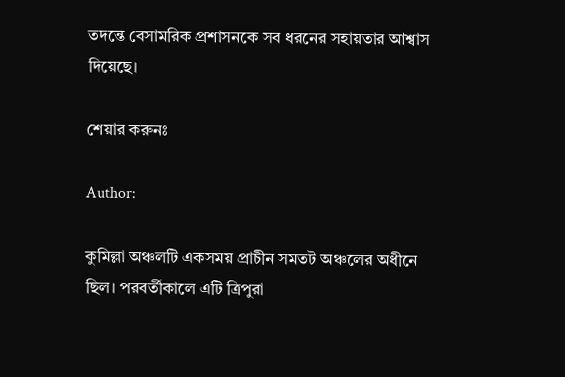তদন্তে বেসামরিক প্রশাসনকে সব ধরনের সহায়তার আশ্বাস দিয়েছে।

শেয়ার করুনঃ

Author:

কুমিল্লা অঞ্চলটি একসময় প্রাচীন সমতট অঞ্চলের অধীনে ছিল। পরবর্তীকালে এটি ত্রিপুরা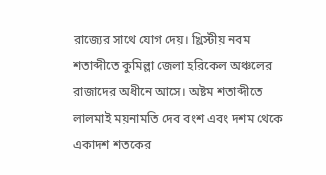রাজ্যের সাথে যোগ দেয়। খ্রিস্টীয় নবম শতাব্দীতে কুমিল্লা জেলা হরিকেল অঞ্চলের রাজাদের অধীনে আসে। অষ্টম শতাব্দীতে লালমাই ময়নামতি দেব বংশ এবং দশম থেকে একাদশ শতকের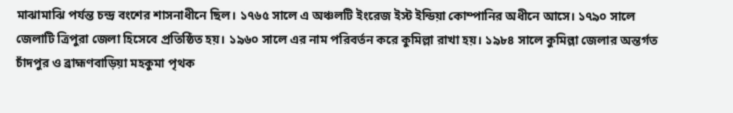মাঝামাঝি পর্যন্ত চন্দ্র বংশের শাসনাধীনে ছিল। ১৭৬৫ সালে এ অঞ্চলটি ইংরেজ ইস্ট ইন্ডিয়া কোম্পানির অধীনে আসে। ১৭৯০ সালে জেলাটি ত্রিপুরা জেলা হিসেবে প্রতিষ্ঠিত হয়। ১৯৬০ সালে এর নাম পরিবর্তন করে কুমিল্লা রাখা হয়। ১৯৮৪ সালে কুমিল্লা জেলার অন্তর্গত চাঁদপুর ও ব্রাহ্মণবাড়িয়া মহকুমা পৃথক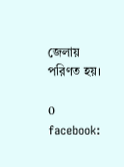জেলায় পরিণত হয়।

0 facebook: